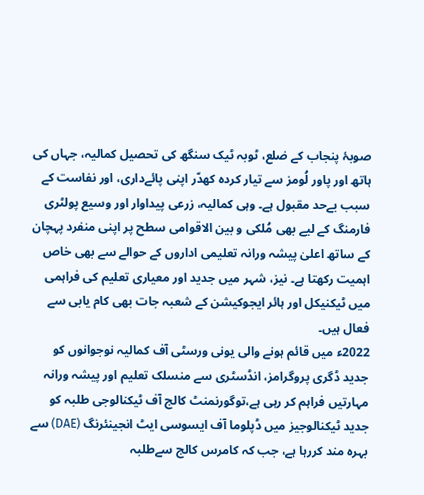صوبۂ پنجاب کے ضلع، ٹوبہ ٹیک سنگھ کی تحصیل کمالیہ، جہاں کی ہاتھ اور پاور لُومز سے تیار کردہ کھدّر اپنی پائےداری، اور نفاست کے سبب بےحد مقبول ہے۔ وہی کمالیہ، زرعی پیداوار اور وسیع پولٹری فارمنگ کے لیے بھی مُلکی و بین الاقوامی سطح پر اپنی منفرد پہچان کے ساتھ اعلیٰ پیشہ ورانہ تعلیمی اداروں کے حوالے سے بھی خاص اہمیت رکھتا ہے۔ نیز، شہر میں جدید اور معیاری تعلیم کی فراہمی میں ٹیکنیکل اور ہائر ایجوکیشن کے شعبہ جات بھی کام یابی سے فعال ہیں۔
2022ء میں قائم ہونے والی یونی ورسٹی آف کمالیہ نوجوانوں کو جدید ڈگری پروگرامز، انڈسٹری سے منسلک تعلیم اور پیشہ ورانہ مہارتیں فراہم کر رہی ہے،توگورنمنٹ کالج آف ٹیکنالوجی طلبہ کو جدید ٹیکنالوجیز میں ڈپلوما آف ایسوسی ایٹ انجینئرنگ (DAE) سے بہرہ مند کررہا ہے، جب کہ کامرس کالج سےطلبہ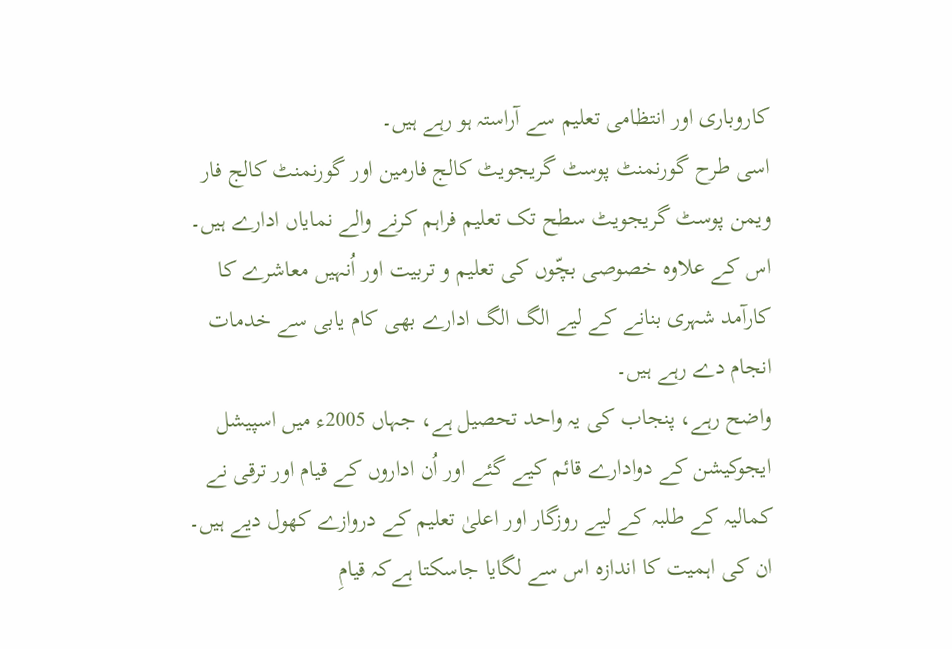کاروباری اور انتظامی تعلیم سے آراستہ ہو رہے ہیں۔
اسی طرح گورنمنٹ پوسٹ گریجویٹ کالج فارمین اور گورنمنٹ کالج فار ویمن پوسٹ گریجویٹ سطح تک تعلیم فراہم کرنے والے نمایاں ادارے ہیں۔ اس کے علاوہ خصوصی بچّوں کی تعلیم و تربیت اور اُنہیں معاشرے کا کارآمد شہری بنانے کے لیے الگ الگ ادارے بھی کام یابی سے خدمات انجام دے رہے ہیں۔
واضح رہے، پنجاب کی یہ واحد تحصیل ہے، جہاں 2005ء میں اسپیشل ایجوکیشن کے دوادارے قائم کیے گئے اور اُن اداروں کے قیام اور ترقی نے کمالیہ کے طلبہ کے لیے روزگار اور اعلیٰ تعلیم کے دروازے کھول دیے ہیں۔ ان کی اہمیت کا اندازہ اس سے لگایا جاسکتا ہےکہ قیامِ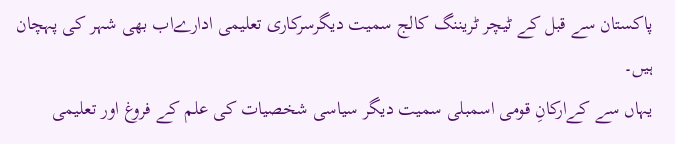پاکستان سے قبل کے ٹیچر ٹریننگ کالج سمیت دیگرسرکاری تعلیمی ادارےاب بھی شہر کی پہچان ہیں۔
یہاں سے کےارکانِ قومی اسمبلی سمیت دیگر سیاسی شخصیات کی علم کے فروغ اور تعلیمی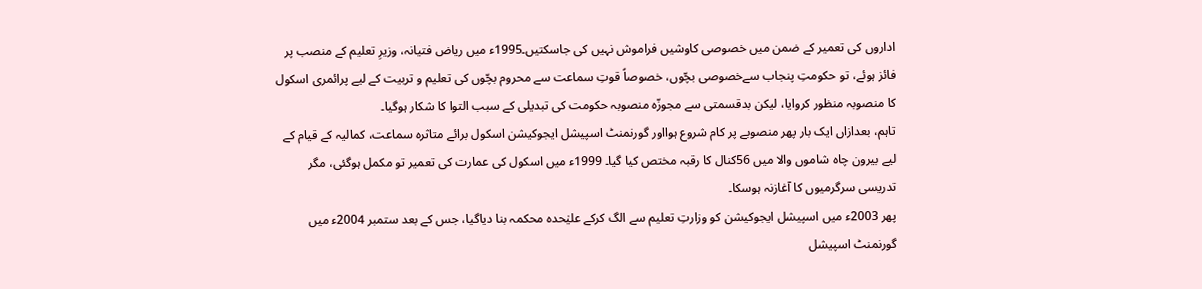اداروں کی تعمیر کے ضمن میں خصوصی کاوشیں فراموش نہیں کی جاسکتیں۔1995ء میں ریاض فتیانہ، وزیرِ تعلیم کے منصب پر فائز ہوئے، تو حکومتِ پنجاب سےخصوصی بچّوں، خصوصاً قوتِ سماعت سے محروم بچّوں کی تعلیم و تربیت کے لیے پرائمری اسکول کا منصوبہ منظور کروایا، لیکن بدقسمتی سے مجوزّہ منصوبہ حکومت کی تبدیلی کے سبب التوا کا شکار ہوگیا۔
تاہم، بعدازاں ایک بار پھر منصوبے پر کام شروع ہوااور گورنمنٹ اسپیشل ایجوکیشن اسکول برائے متاثرہ سماعت، کمالیہ کے قیام کے لیے بیرون چاہ شاموں والا میں 56کنال کا رقبہ مختص کیا گیا۔ 1999ء میں اسکول کی عمارت کی تعمیر تو مکمل ہوگئی، مگر تدریسی سرگرمیوں کا آغازنہ ہوسکا۔
پھر 2003ء میں اسپیشل ایجوکیشن کو وزارتِ تعلیم سے الگ کرکے علیٰحدہ محکمہ بنا دیاگیا، جس کے بعد ستمبر 2004ء میں گورنمنٹ اسپیشل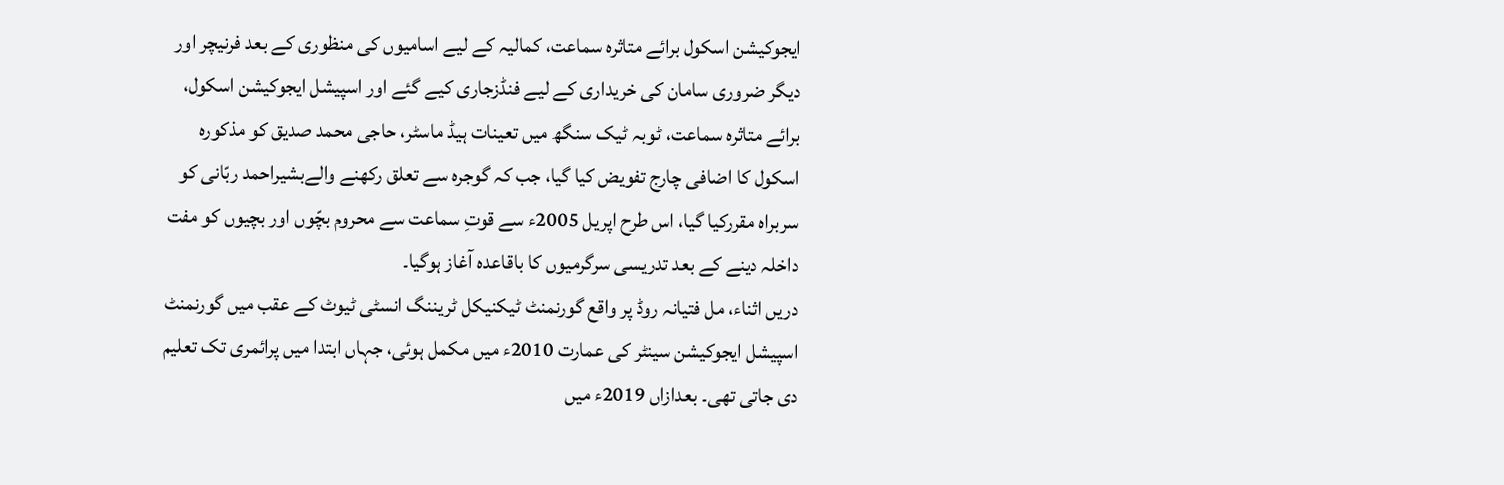ایجوکیشن اسکول برائے متاثرہ سماعت، کمالیہ کے لیے اسامیوں کی منظوری کے بعد فرنیچر اور دیگر ضروری سامان کی خریداری کے لیے فنڈزجاری کیے گئے اور اسپیشل ایجوکیشن اسکول، برائے متاثرہ سماعت، ٹوبہ ٹیک سنگھ میں تعینات ہیڈ ماسٹر، حاجی محمد صدیق کو مذکورہ اسکول کا اضافی چارج تفویض کیا گیا، جب کہ گوجرہ سے تعلق رکھنے والےبشیراحمد ربّانی کو سربراہ مقررکیا گیا، اس طرح اپریل 2005ء سے قوتِ سماعت سے محروم بچّوں اور بچیوں کو مفت داخلہ دینے کے بعد تدریسی سرگرمیوں کا باقاعدہ آغاز ہوگیا۔
دریں اثناء، مل فتیانہ روڈ پر واقع گورنمنٹ ٹیکنیکل ٹریننگ انسٹی ٹیوٹ کے عقب میں گورنمنٹ اسپیشل ایجوکیشن سینٹر کی عمارت 2010ء میں مکمل ہوئی، جہاں ابتدا میں پرائمری تک تعلیم دی جاتی تھی۔ بعدازاں 2019ء میں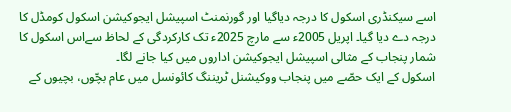اسے سیکنڈری اسکول کا درجہ دیاگیا اور گورنمنٹ اسپیشل ایجوکیشن اسکول کومڈل کا درجہ دے دیا گیا۔ اپریل 2005ء سے مارچ 2025ء تک کارکردگی کے لحاظ سےاس اسکول کا شمار پنجاب کے مثالی اسپیشل ایجوکیشن اداروں میں کیا جانے لگا۔
اسکول کے ایک حصّے میں پنجاب ووکیشنل ٹریننگ کائونسل میں عام بچّوں، بچیوں کے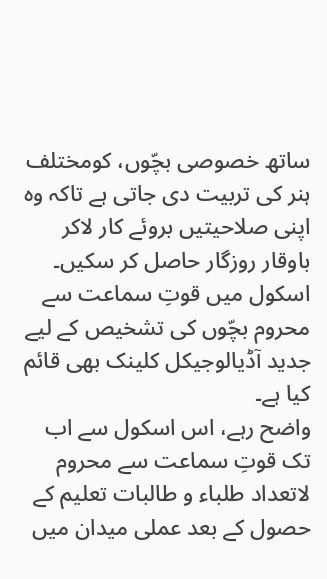ساتھ خصوصی بچّوں، کومختلف ہنر کی تربیت دی جاتی ہے تاکہ وہ اپنی صلاحیتیں بروئے کار لاکر باوقار روزگار حاصل کر سکیں۔ اسکول میں قوتِ سماعت سے محروم بچّوں کی تشخیص کے لیے جدید آڈیالوجیکل کلینک بھی قائم کیا ہے۔
واضح رہے، اس اسکول سے اب تک قوتِ سماعت سے محروم لاتعداد طلباء و طالبات تعلیم کے حصول کے بعد عملی میدان میں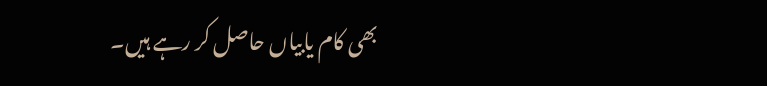بھی کام یابیاں حاصل کر رہے ہیں۔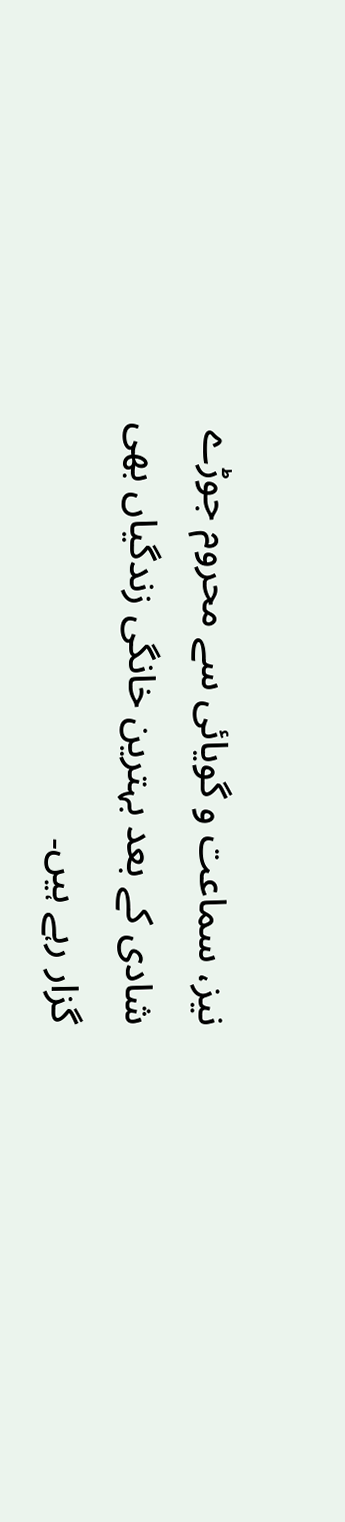نیز، سماعت و گویائی سے محروم جوڑے شادی کے بعد بہترین خانگی زندگیاں بھی گزار رہے ہیں۔